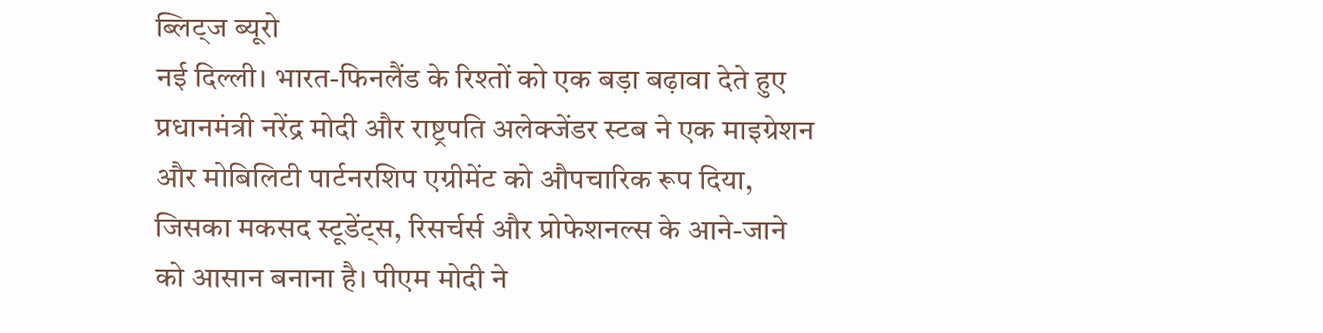ब्लिट्ज ब्यूरो
नई दिल्ली। भारत-फिनलैंड के रिश्तों को एक बड़ा बढ़ावा देते हुए प्रधानमंत्री नरेंद्र मोदी और राष्ट्रपति अलेक्जेंडर स्टब ने एक माइग्रेशन और मोबिलिटी पार्टनरशिप एग्रीमेंट को औपचारिक रूप दिया, जिसका मकसद स्टूडेंट्स, रिसर्चर्स और प्रोफेशनल्स के आने-जाने को आसान बनाना है। पीएम मोदी ने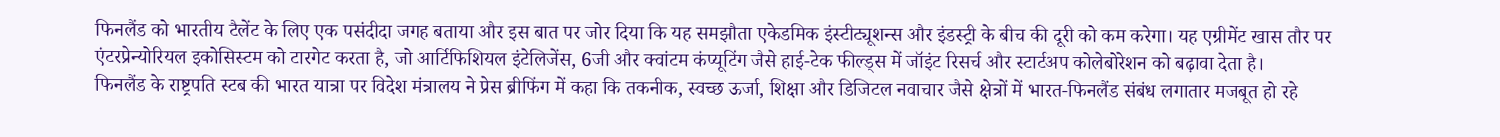फिनलैंड को भारतीय टैलेंट के लिए एक पसंदीदा जगह बताया और इस बात पर जोर दिया कि यह समझौता एकेडमिक इंस्टीट्यूशन्स और इंडस्ट्री के बीच की दूरी को कम करेगा। यह एग्रीमेंट खास तौर पर एंटरप्रेन्योरियल इकोसिस्टम को टारगेट करता है, जो आर्टिफिशियल इंटेलिजेंस, 6जी और क्वांटम कंप्यूटिंग जैसे हाई-टेक फील्ड्स में जॉइंट रिसर्च और स्टार्टअप कोलेबोरेशन को बढ़ावा देता है।
फिनलैंड के राष्ट्रपति स्टब की भारत यात्रा पर विदेश मंत्रालय ने प्रेस ब्रीफिंग में कहा कि तकनीक, स्वच्छ ऊर्जा, शिक्षा और डिजिटल नवाचार जैसे क्षेत्रों में भारत-फिनलैंड संबंध लगातार मजबूत हो रहे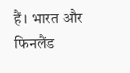हैं। भारत और फिनलैंड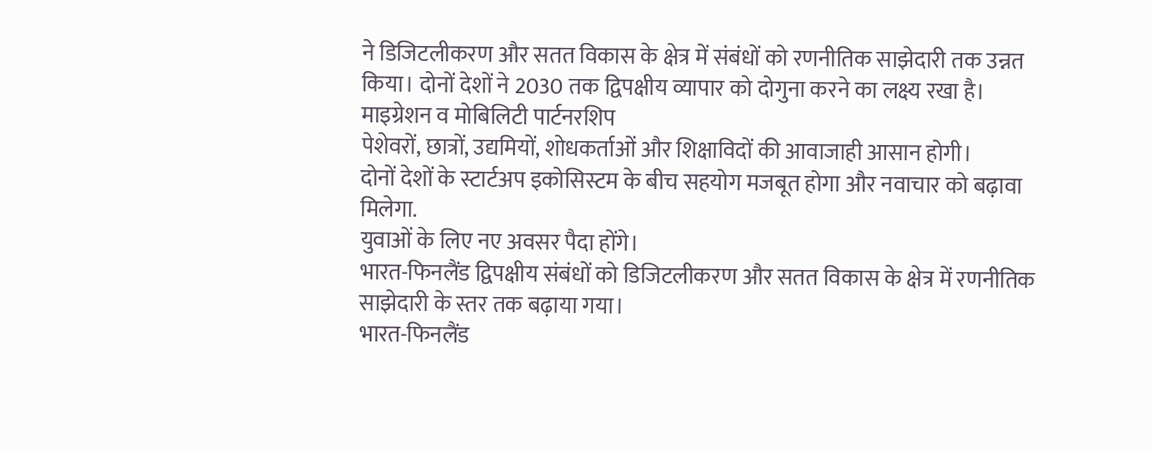ने डिजिटलीकरण और सतत विकास के क्षेत्र में संबंधों को रणनीतिक साझेदारी तक उन्नत किया। दोनों देशों ने 2030 तक द्विपक्षीय व्यापार को दोगुना करने का लक्ष्य रखा है।
माइग्रेशन व मोबिलिटी पार्टनरशिप
पेशेवरों, छात्रों, उद्यमियों, शोधकर्ताओं और शिक्षाविदों की आवाजाही आसान होगी।
दोनों देशों के स्टार्टअप इकोसिस्टम के बीच सहयोग मजबूत होगा और नवाचार को बढ़ावा मिलेगा.
युवाओं के लिए नए अवसर पैदा होंगे।
भारत-फिनलैंड द्विपक्षीय संबंधों को डिजिटलीकरण और सतत विकास के क्षेत्र में रणनीतिक साझेदारी के स्तर तक बढ़ाया गया।
भारत-फिनलैंड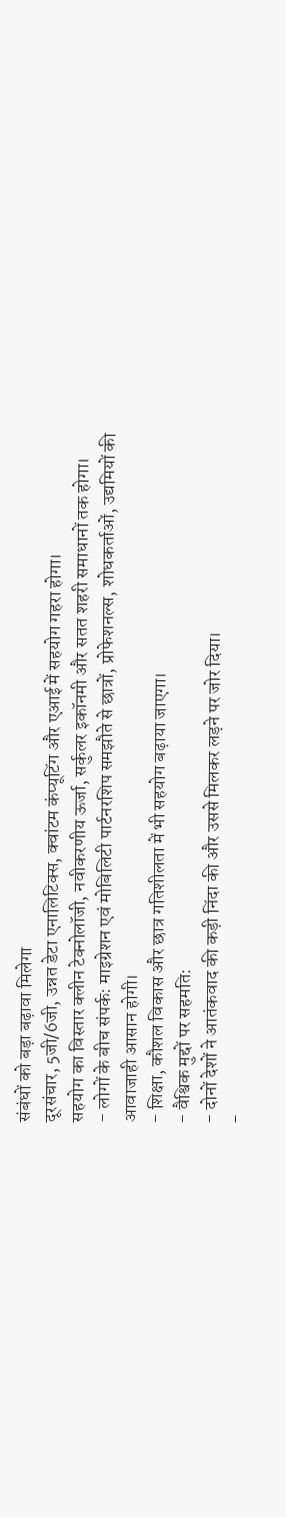संबंधों को बड़ा बढ़ावा मिलेगा
दूरसंचार, 5जी/6जी, उन्नत डेटा एनालिटिक्स, क्वांटम कंप्यूटिंग और एआई में सहयोग गहरा होगा।
सहयोग का विस्तार क्लीन टेक्नोलॉजी, नवीकरणीय ऊर्जा, सर्कुलर इकॉनमी और सतत शहरी समाधानों तक होगा।
- लोगों के बीच संपर्क: माइग्रेशन एवं मोबिलिटी पार्टनरशिप समझौते से छात्रों, प्रोफेशनल्स, शोधकर्ताओं, उद्यमियों की आवाजाही आसान होगी।
- शिक्षा, कौशल विकास और छात्र गतिशीलता में भी सहयोग बढ़ाया जाएगा।
- वैश्विक मुद्दों पर सहमति:
- दोनों देशों ने आतंकवाद की कड़ी निंदा की और उससे मिलकर लड़ने पर जोर दिया।
-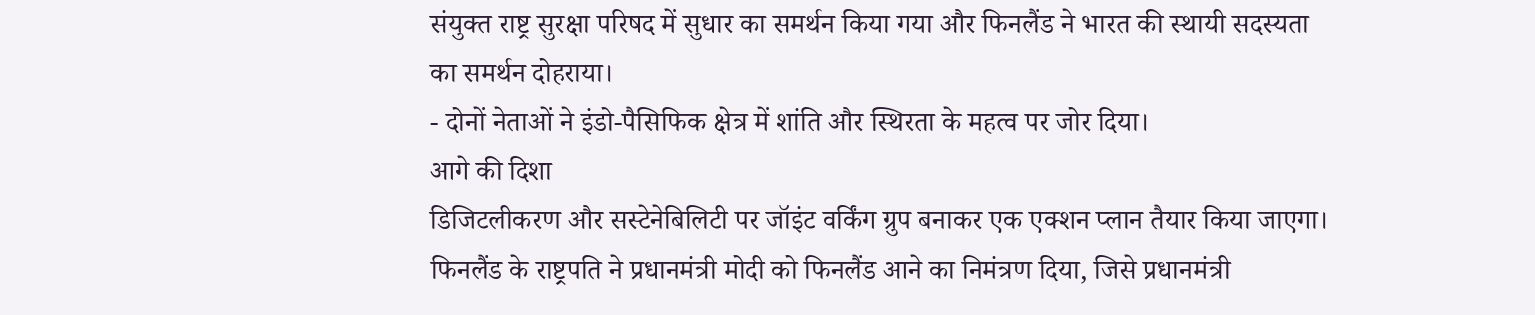संयुक्त राष्ट्र सुरक्षा परिषद में सुधार का समर्थन किया गया और फिनलैंड ने भारत की स्थायी सदस्यता का समर्थन दोहराया।
- दोनों नेताओं ने इंडो-पैसिफिक क्षेत्र में शांति और स्थिरता के महत्व पर जोर दिया।
आगे की दिशा
डिजिटलीकरण और सस्टेनेबिलिटी पर जॉइंट वर्किंग ग्रुप बनाकर एक एक्शन प्लान तैयार किया जाएगा।
फिनलैंड के राष्ट्रपति ने प्रधानमंत्री मोदी को फिनलैंड आने का निमंत्रण दिया, जिसे प्रधानमंत्री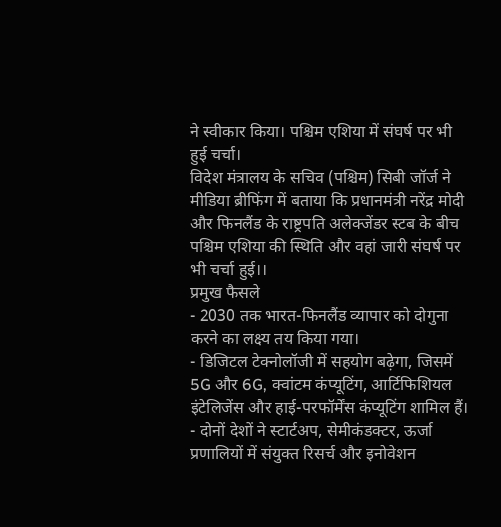ने स्वीकार किया। पश्चिम एशिया में संघर्ष पर भी हुई चर्चा।
विदेश मंत्रालय के सचिव (पश्चिम) सिबी जॉर्ज ने मीडिया ब्रीफिंग में बताया कि प्रधानमंत्री नरेंद्र मोदी और फिनलैंड के राष्ट्रपति अलेक्जेंडर स्टब के बीच पश्चिम एशिया की स्थिति और वहां जारी संघर्ष पर भी चर्चा हुई।।
प्रमुख फैसले
- 2030 तक भारत-फिनलैंड व्यापार को दोगुना करने का लक्ष्य तय किया गया।
- डिजिटल टेक्नोलॉजी में सहयोग बढ़ेगा, जिसमें 5G और 6G, क्वांटम कंप्यूटिंग, आर्टिफिशियल इंटेलिजेंस और हाई-परफॉर्मेंस कंप्यूटिंग शामिल हैं।
- दोनों देशों ने स्टार्टअप, सेमीकंडक्टर, ऊर्जा प्रणालियों में संयुक्त रिसर्च और इनोवेशन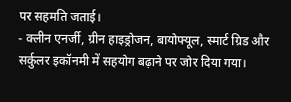पर सहमति जताई।
- क्लीन एनर्जी, ग्रीन हाइड्रोजन, बायोफ्यूल, स्मार्ट ग्रिड और सर्कुलर इकॉनमी में सहयोग बढ़ाने पर जोर दिया गया।